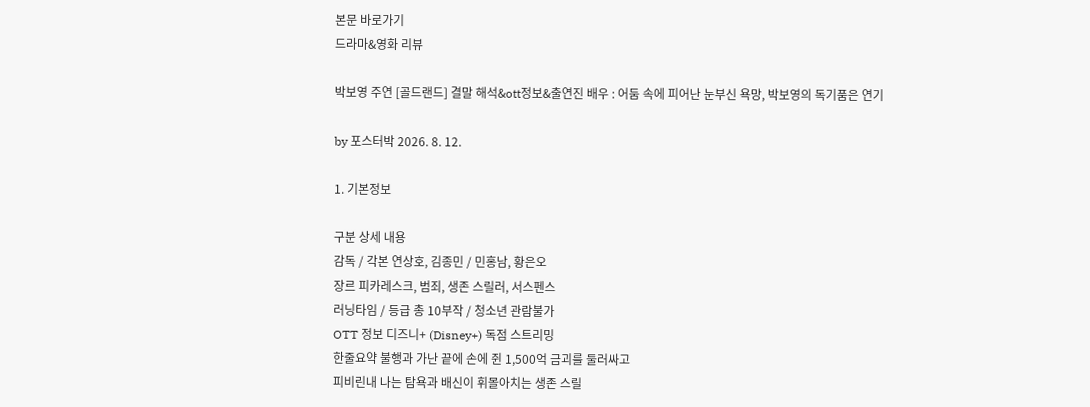본문 바로가기
드라마&영화 리뷰

박보영 주연 [골드랜드] 결말 해석&ott정보&출연진 배우 : 어둠 속에 피어난 눈부신 욕망, 박보영의 독기품은 연기

by 포스터박 2026. 8. 12.

1. 기본정보

구분 상세 내용
감독 / 각본 연상호, 김종민 / 민홍남, 황은오
장르 피카레스크, 범죄, 생존 스릴러, 서스펜스
러닝타임 / 등급 총 10부작 / 청소년 관람불가
OTT 정보 디즈니+ (Disney+) 독점 스트리밍
한줄요약 불행과 가난 끝에 손에 쥔 1,500억 금괴를 둘러싸고
피비린내 나는 탐욕과 배신이 휘몰아치는 생존 스릴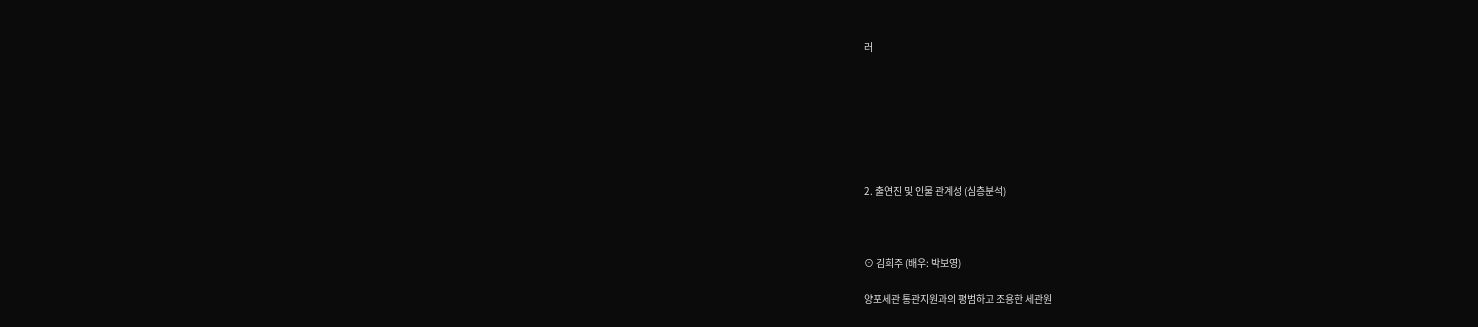러







2. 출연진 및 인물 관계성 (심층분석)



⊙ 김희주 (배우: 박보영)

양포세관 통관지원과의 평범하고 조용한 세관원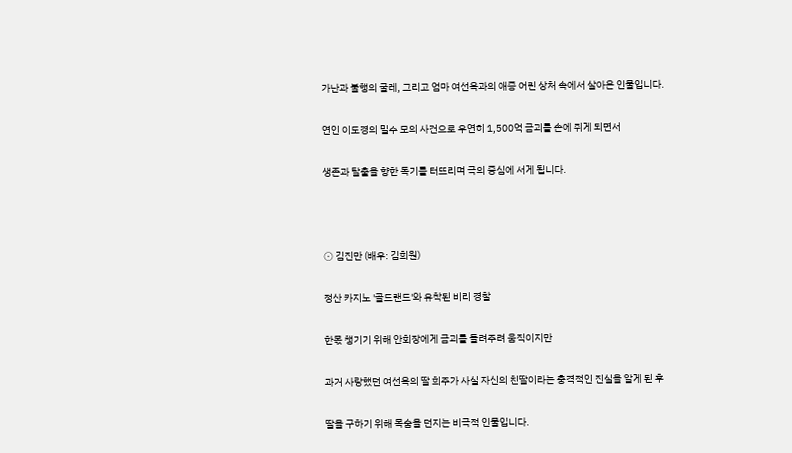가난과 불행의 굴레, 그리고 엄마 여선옥과의 애증 어린 상처 속에서 살아온 인물입니다.

연인 이도경의 밀수 모의 사건으로 우연히 1,500억 금괴를 손에 쥐게 되면서

생존과 탈출을 향한 독기를 터뜨리며 극의 중심에 서게 됩니다.



⊙ 김진만 (배우: 김희원)

정산 카지노 '골드랜드'와 유착된 비리 경찰

한몫 챙기기 위해 안회장에게 금괴를 돌려주려 움직이지만

과거 사랑했던 여선옥의 딸 희주가 사실 자신의 친딸이라는 충격적인 진실을 알게 된 후

딸을 구하기 위해 목숨을 던지는 비극적 인물입니다.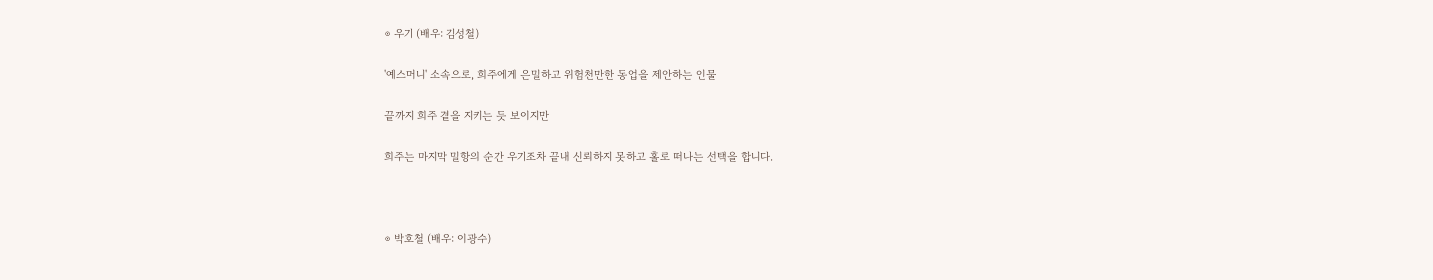⊙ 우기 (배우: 김성철)

'예스머니' 소속으로, 희주에게 은밀하고 위험천만한 동업을 제안하는 인물

끝까지 희주 곁을 지키는 듯 보이지만

희주는 마지막 밀항의 순간 우기조차 끝내 신뢰하지 못하고 홀로 떠나는 선택을 합니다.



⊙ 박호철 (배우: 이광수)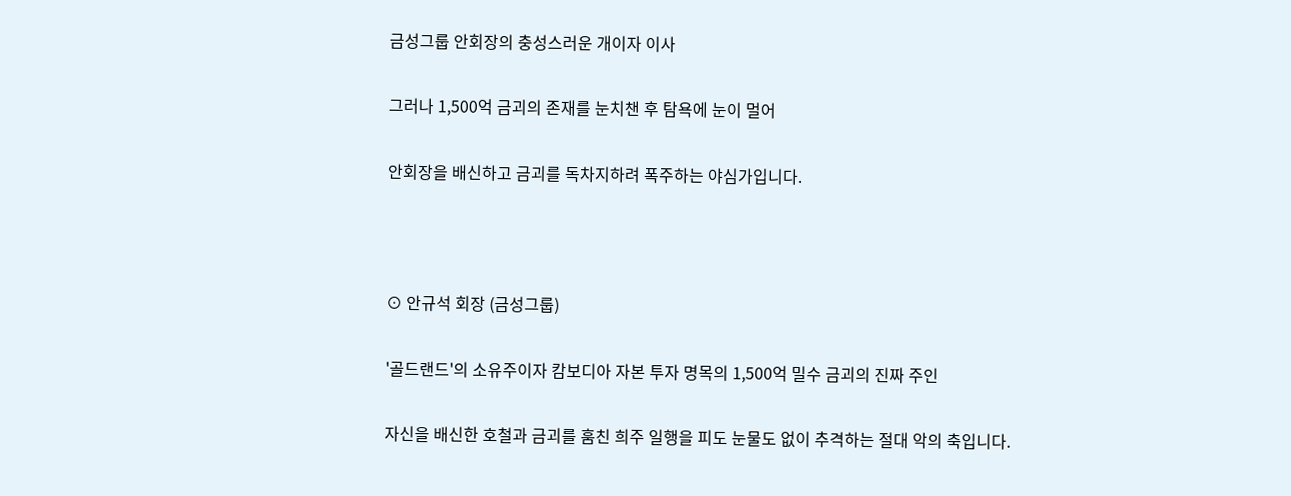금성그룹 안회장의 충성스러운 개이자 이사

그러나 1,500억 금괴의 존재를 눈치챈 후 탐욕에 눈이 멀어

안회장을 배신하고 금괴를 독차지하려 폭주하는 야심가입니다.



⊙ 안규석 회장 (금성그룹)

'골드랜드'의 소유주이자 캄보디아 자본 투자 명목의 1,500억 밀수 금괴의 진짜 주인

자신을 배신한 호철과 금괴를 훔친 희주 일행을 피도 눈물도 없이 추격하는 절대 악의 축입니다.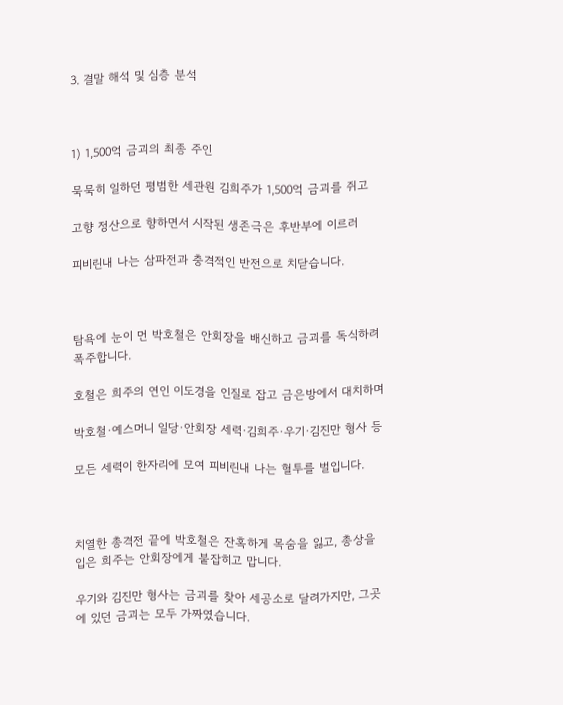3. 결말 해석 및 심층 분석



1) 1,500억 금괴의 최종 주인

묵묵히 일하던 평범한 세관원 김희주가 1,500억 금괴를 쥐고

고향 정산으로 향하면서 시작된 생존극은 후반부에 이르러

피비린내 나는 삼파전과 충격적인 반전으로 치닫습니다.



탐욕에 눈이 먼 박호철은 안회장을 배신하고 금괴를 독식하려 폭주합니다.

호철은 희주의 연인 이도경을 인질로 잡고 금은방에서 대치하며

박호철·예스머니 일당·안회장 세력·김희주·우기·김진만 형사 등

모든 세력이 한자리에 모여 피비린내 나는 혈투를 벌입니다.



치열한 총격전 끝에 박호철은 잔혹하게 목숨을 잃고, 총상을 입은 희주는 안회장에게 붙잡히고 맙니다.

우기와 김진만 형사는 금괴를 찾아 세공소로 달려가지만, 그곳에 있던 금괴는 모두 가짜였습니다.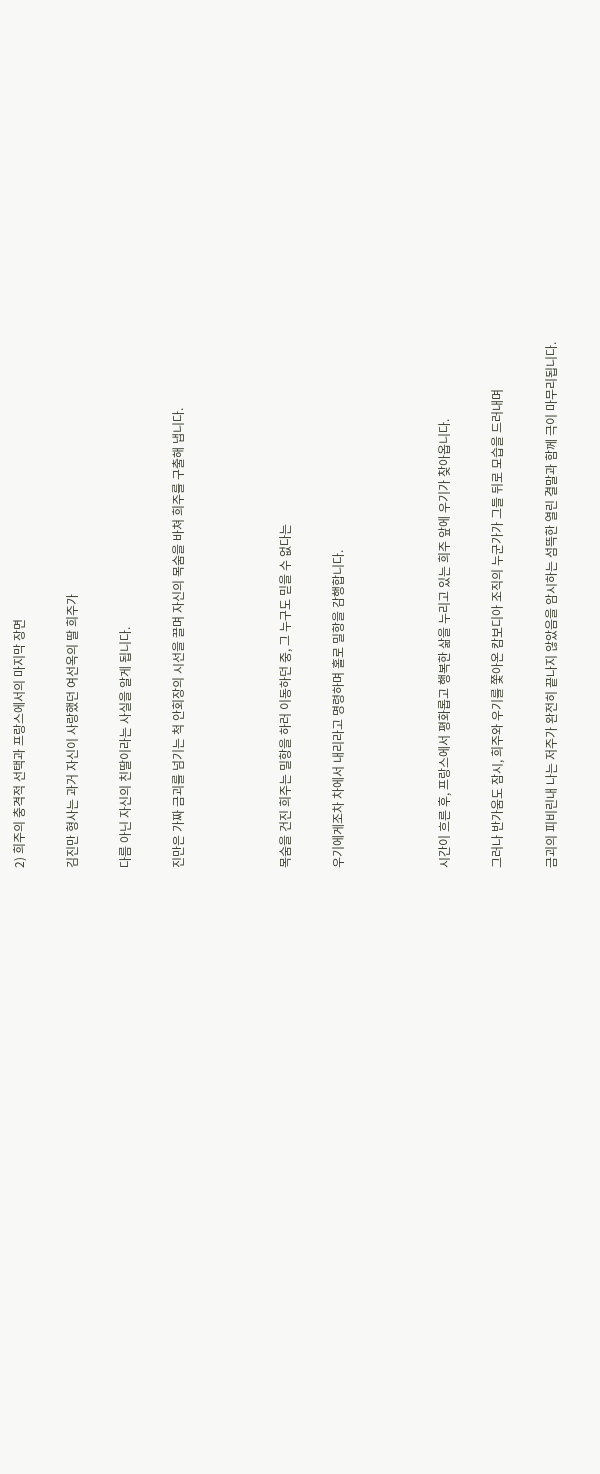2) 희주의 충격적 선택과 프랑스에서의 마지막 장면

김진만 형사는 과거 자신이 사랑했던 여선옥의 딸 희주가

다름 아닌 자신의 친딸이라는 사실을 알게 됩니다.

진만은 가짜 금괴를 넘기는 척 안회장의 시선을 끌며 자신의 목숨을 바쳐 희주를 구출해 냅니다.



목숨을 건진 희주는 밀항을 하러 이동하던 중, 그 누구도 믿을 수 없다는

우기에게조차 차에서 내리라고 명령하며 홀로 밀항을 감행합니다.



시간이 흐른 후, 프랑스에서 평화롭고 행복한 삶을 누리고 있는 희주 앞에 우기가 찾아옵니다.

그러나 반가움도 잠시, 희주와 우기를 쫓아온 캄보디아 조직의 누군가가 그들 뒤로 모습을 드러내며

금괴의 피비린내 나는 저주가 완전히 끝나지 않았음을 암시하는 섬뜩한 열린 결말과 함께 극이 마무리됩니다.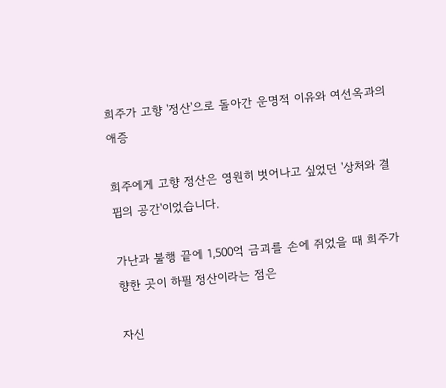희주가 고향 '정산'으로 돌아간 운명적 이유와 여선옥과의 애증

희주에게 고향 정산은 영원히 벗어나고 싶었던 '상처와 결핍의 공간'이었습니다.

가난과 불행 끝에 1,500억 금괴를 손에 쥐었을 때 희주가 향한 곳이 하필 정산이라는 점은

자신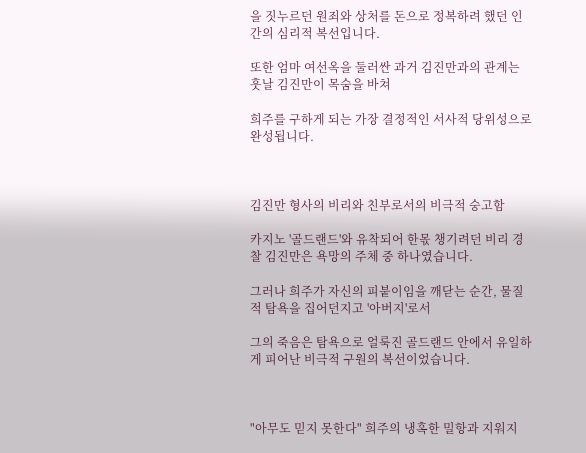을 짓누르던 원죄와 상처를 돈으로 정복하려 했던 인간의 심리적 복선입니다.

또한 엄마 여선옥을 둘러싼 과거 김진만과의 관계는 훗날 김진만이 목숨을 바쳐

희주를 구하게 되는 가장 결정적인 서사적 당위성으로 완성됩니다.



김진만 형사의 비리와 친부로서의 비극적 숭고함

카지노 '골드랜드'와 유착되어 한몫 챙기려던 비리 경찰 김진만은 욕망의 주체 중 하나였습니다.

그러나 희주가 자신의 피붙이임을 깨닫는 순간, 물질적 탐욕을 집어던지고 '아버지'로서

그의 죽음은 탐욕으로 얼룩진 골드랜드 안에서 유일하게 피어난 비극적 구원의 복선이었습니다.



"아무도 믿지 못한다" 희주의 냉혹한 밀항과 지워지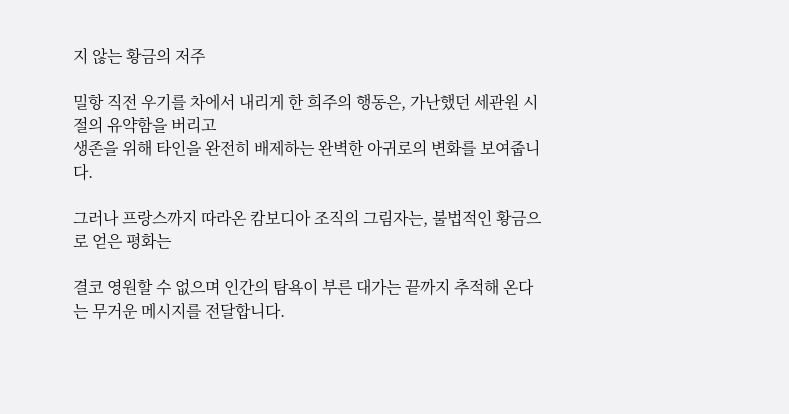지 않는 황금의 저주

밀항 직전 우기를 차에서 내리게 한 희주의 행동은, 가난했던 세관원 시절의 유약함을 버리고
생존을 위해 타인을 완전히 배제하는 완벽한 아귀로의 변화를 보여줍니다.

그러나 프랑스까지 따라온 캄보디아 조직의 그림자는, 불법적인 황금으로 얻은 평화는

결코 영원할 수 없으며 인간의 탐욕이 부른 대가는 끝까지 추적해 온다는 무거운 메시지를 전달합니다.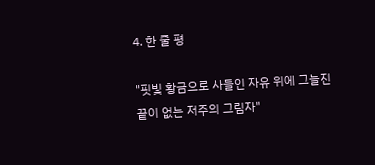4. 한 줄 평

"핏빛 황금으로 사들인 자유 위에 그늘진 끝이 없는 저주의 그림자"